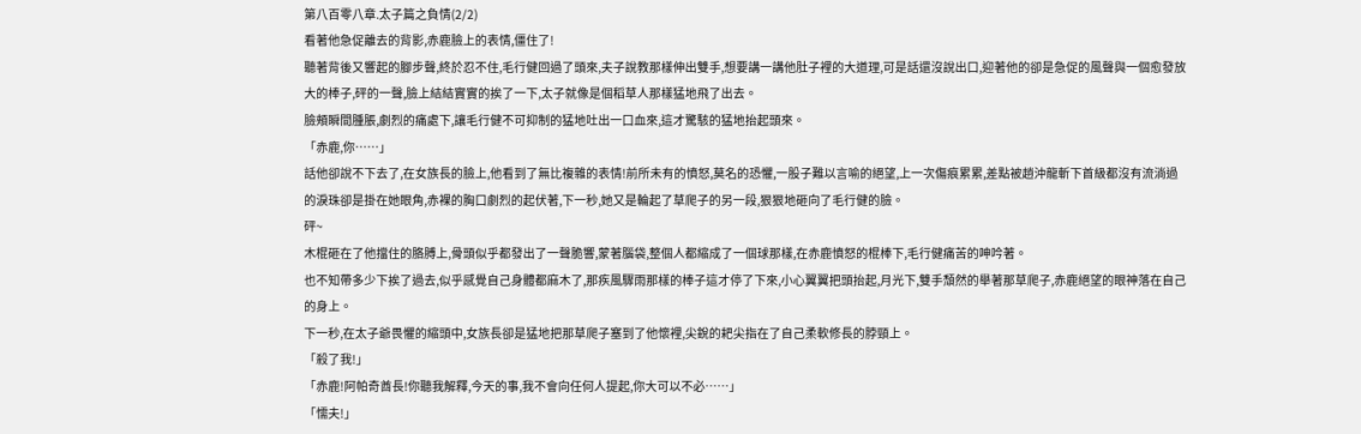第八百零八章.太子篇之負情(2/2)
看著他急促離去的背影,赤鹿臉上的表情,僵住了!
聽著背後又響起的腳步聲,終於忍不住,毛行健回過了頭來,夫子說教那樣伸出雙手,想要講一講他肚子裡的大道理,可是話還沒說出口,迎著他的卻是急促的風聲與一個愈發放大的棒子,砰的一聲,臉上結結實實的挨了一下,太子就像是個稻草人那樣猛地飛了出去。
臉頰瞬間腫脹,劇烈的痛處下,讓毛行健不可抑制的猛地吐出一口血來,這才驚駭的猛地抬起頭來。
「赤鹿,你……」
話他卻說不下去了,在女族長的臉上,他看到了無比複雜的表情!前所未有的憤怒,莫名的恐懼,一股子難以言喻的絕望,上一次傷痕累累,差點被趙沖龍斬下首級都沒有流淌過的淚珠卻是掛在她眼角,赤裸的胸口劇烈的起伏著,下一秒,她又是輪起了草爬子的另一段,狠狠地砸向了毛行健的臉。
砰~
木棍砸在了他擋住的胳膊上,骨頭似乎都發出了一聲脆響,蒙著腦袋,整個人都縮成了一個球那樣,在赤鹿憤怒的棍棒下,毛行健痛苦的呻吟著。
也不知帶多少下挨了過去,似乎感覺自己身體都麻木了,那疾風驟雨那樣的棒子這才停了下來,小心翼翼把頭抬起,月光下,雙手頹然的舉著那草爬子,赤鹿絕望的眼神落在自己的身上。
下一秒,在太子爺畏懼的縮頭中,女族長卻是猛地把那草爬子塞到了他懷裡,尖銳的耙尖指在了自己柔軟修長的脖頸上。
「殺了我!」
「赤鹿!阿帕奇酋長!你聽我解釋,今天的事,我不會向任何人提起,你大可以不必……」
「懦夫!」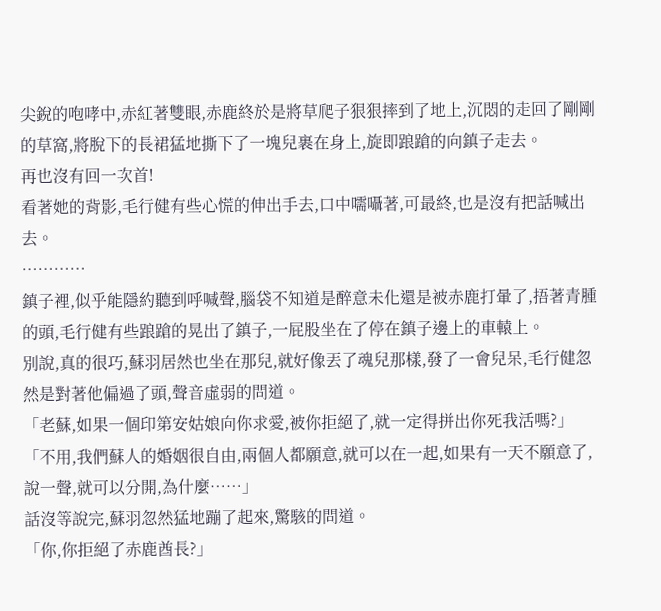尖銳的咆哮中,赤紅著雙眼,赤鹿終於是將草爬子狠狠摔到了地上,沉悶的走回了剛剛的草窩,將脫下的長裙猛地撕下了一塊兒裹在身上,旋即踉蹌的向鎮子走去。
再也沒有回一次首!
看著她的背影,毛行健有些心慌的伸出手去,口中嚅囁著,可最終,也是沒有把話喊出去。
…………
鎮子裡,似乎能隱約聽到呼喊聲,腦袋不知道是醉意未化還是被赤鹿打暈了,捂著青腫的頭,毛行健有些踉蹌的晃出了鎮子,一屁股坐在了停在鎮子邊上的車轅上。
別說,真的很巧,蘇羽居然也坐在那兒,就好像丟了魂兒那樣,發了一會兒呆,毛行健忽然是對著他偏過了頭,聲音虛弱的問道。
「老蘇,如果一個印第安姑娘向你求愛,被你拒絕了,就一定得拼出你死我活嗎?」
「不用,我們蘇人的婚姻很自由,兩個人都願意,就可以在一起,如果有一天不願意了,說一聲,就可以分開,為什麼……」
話沒等說完,蘇羽忽然猛地蹦了起來,驚駭的問道。
「你,你拒絕了赤鹿酋長?」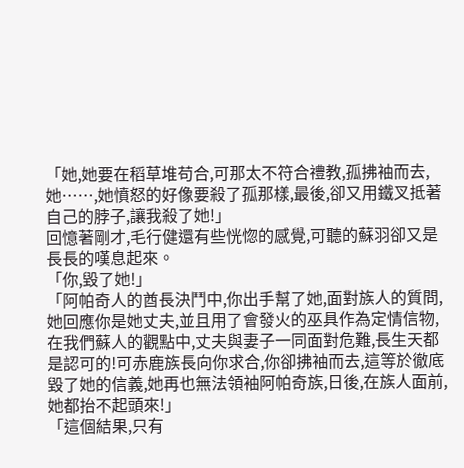「她,她要在稻草堆苟合,可那太不符合禮教,孤拂袖而去,她……,她憤怒的好像要殺了孤那樣,最後,卻又用鐵叉抵著自己的脖子,讓我殺了她!」
回憶著剛才,毛行健還有些恍惚的感覺,可聽的蘇羽卻又是長長的嘆息起來。
「你,毀了她!」
「阿帕奇人的酋長決鬥中,你出手幫了她,面對族人的質問,她回應你是她丈夫,並且用了會發火的巫具作為定情信物,在我們蘇人的觀點中,丈夫與妻子一同面對危難,長生天都是認可的!可赤鹿族長向你求合,你卻拂袖而去,這等於徹底毀了她的信義,她再也無法領袖阿帕奇族,日後,在族人面前,她都抬不起頭來!」
「這個結果,只有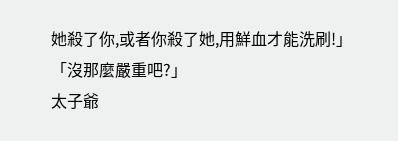她殺了你,或者你殺了她,用鮮血才能洗刷!」
「沒那麼嚴重吧?」
太子爺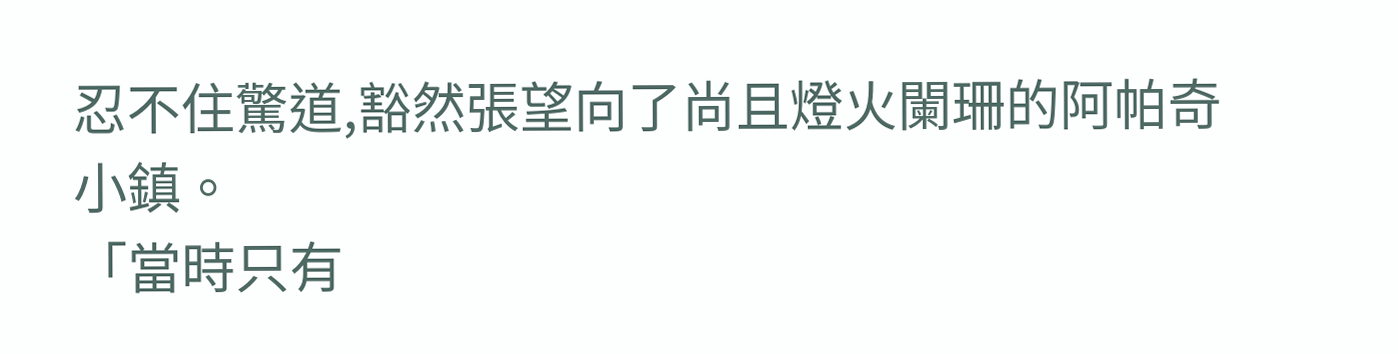忍不住驚道,豁然張望向了尚且燈火闌珊的阿帕奇小鎮。
「當時只有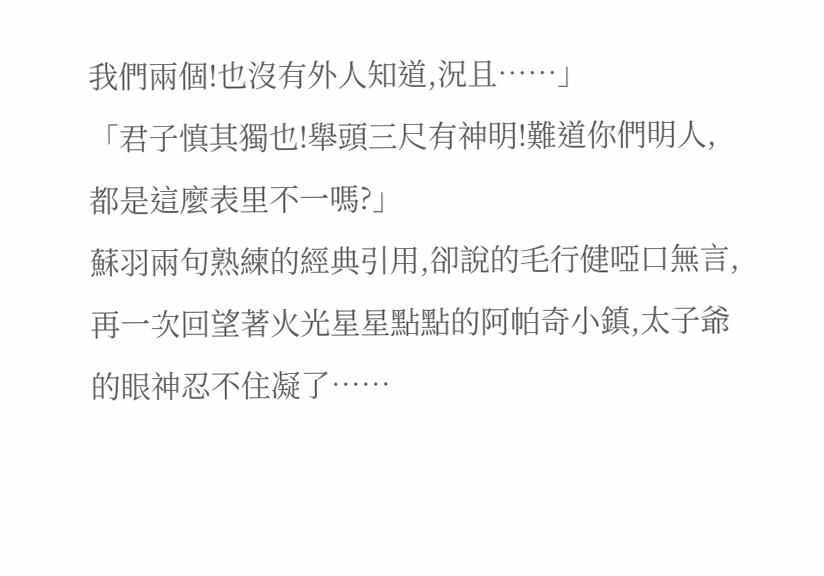我們兩個!也沒有外人知道,況且……」
「君子慎其獨也!舉頭三尺有神明!難道你們明人,都是這麼表里不一嗎?」
蘇羽兩句熟練的經典引用,卻說的毛行健啞口無言,再一次回望著火光星星點點的阿帕奇小鎮,太子爺的眼神忍不住凝了……